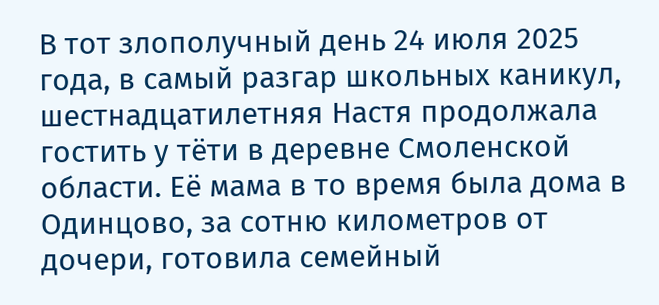В тот злополучный день 24 июля 2025 года, в самый разгар школьных каникул, шестнадцатилетняя Настя продолжала гостить у тёти в деревне Смоленской области. Её мама в то время была дома в Одинцово, за сотню километров от дочери, готовила семейный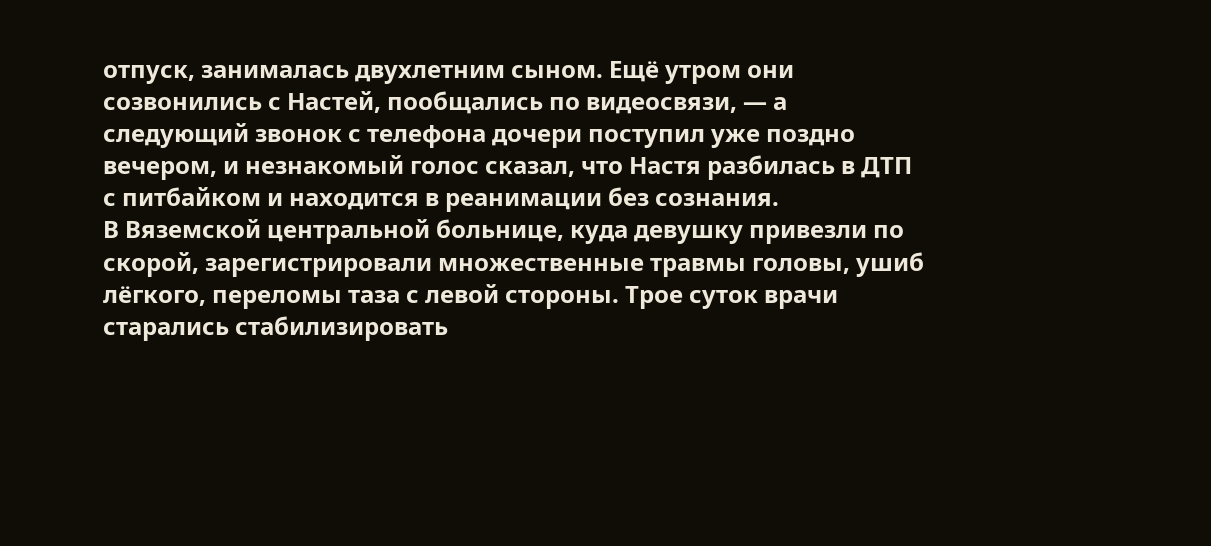отпуск, занималась двухлетним сыном. Ещё утром они созвонились с Настей, пообщались по видеосвязи, — а следующий звонок с телефона дочери поступил уже поздно вечером, и незнакомый голос сказал, что Настя разбилась в ДТП с питбайком и находится в реанимации без сознания.
В Вяземской центральной больнице, куда девушку привезли по скорой, зарегистрировали множественные травмы головы, ушиб лёгкого, переломы таза с левой стороны. Трое суток врачи старались стабилизировать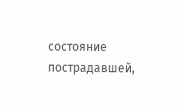состояние пострадавшей,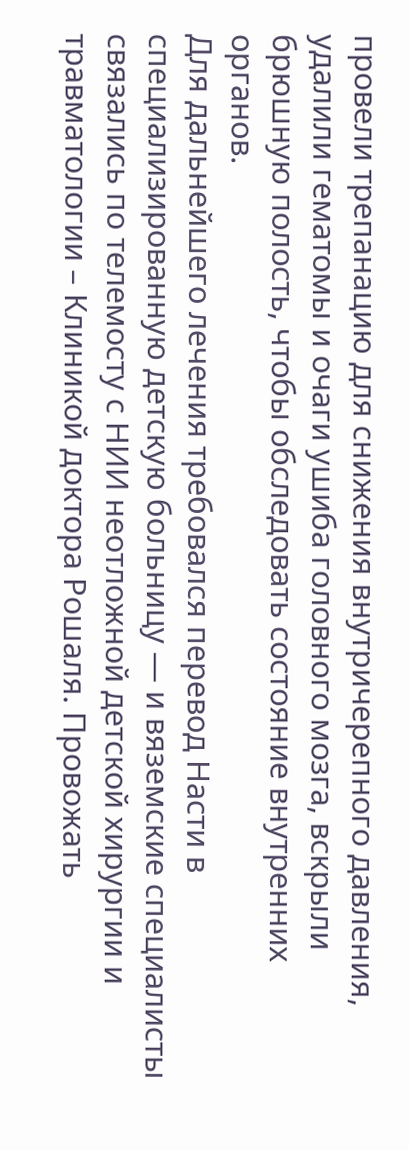провели трепанацию для снижения внутричерепного давления, удалили гематомы и очаги ушиба головного мозга, вскрыли брюшную полость, чтобы обследовать состояние внутренних органов.
Для дальнейшего лечения требовался перевод Насти в специализированную детскую больницу — и вяземские специалисты связались по телемосту с НИИ неотложной детской хирургии и травматологии – Клиникой доктора Рошаля. Провожать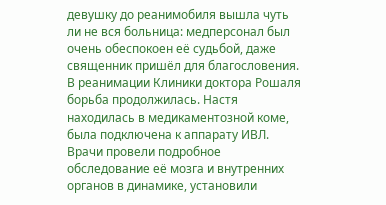девушку до реанимобиля вышла чуть ли не вся больница: медперсонал был очень обеспокоен её судьбой, даже священник пришёл для благословения.
В реанимации Клиники доктора Рошаля борьба продолжилась. Настя находилась в медикаментозной коме, была подключена к аппарату ИВЛ. Врачи провели подробное обследование её мозга и внутренних органов в динамике, установили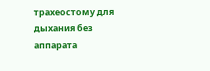трахеостому для дыхания без аппарата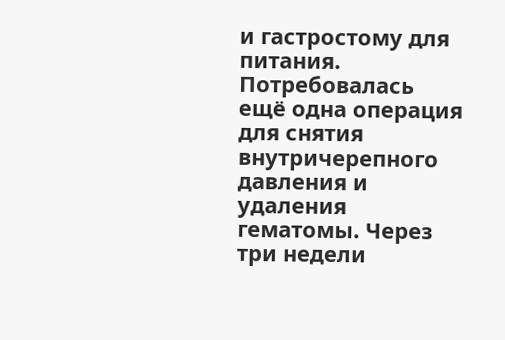и гастростому для питания. Потребовалась ещё одна операция для снятия внутричерепного давления и удаления гематомы. Через три недели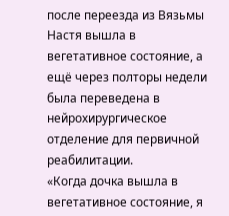после переезда из Вязьмы Настя вышла в вегетативное состояние, а ещё через полторы недели была переведена в нейрохирургическое отделение для первичной реабилитации.
«Когда дочка вышла в вегетативное состояние, я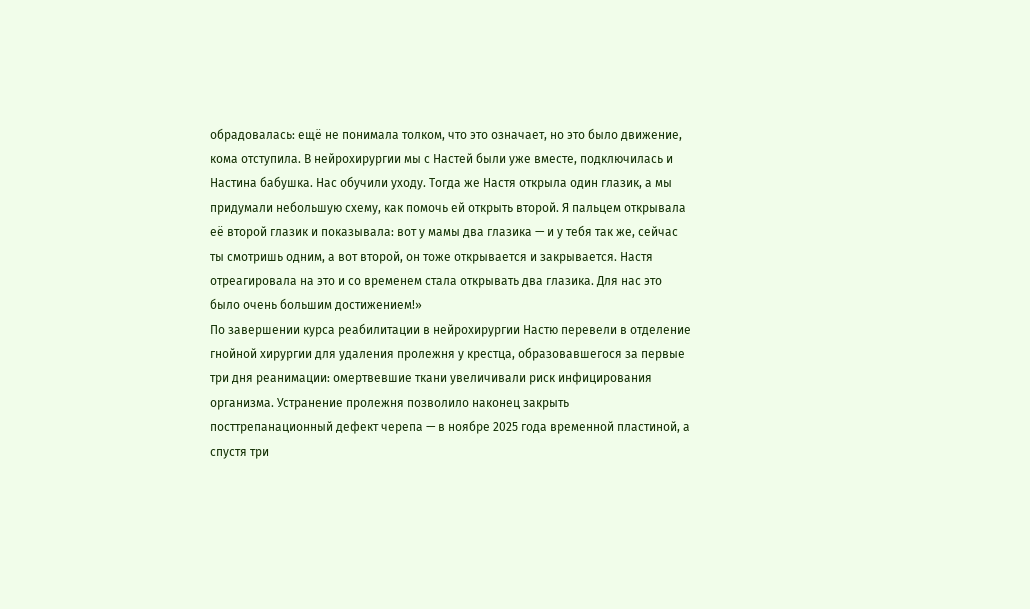обрадовалась: ещё не понимала толком, что это означает, но это было движение, кома отступила. В нейрохирургии мы с Настей были уже вместе, подключилась и Настина бабушка. Нас обучили уходу. Тогда же Настя открыла один глазик, а мы придумали небольшую схему, как помочь ей открыть второй. Я пальцем открывала её второй глазик и показывала: вот у мамы два глазика — и у тебя так же, сейчас ты смотришь одним, а вот второй, он тоже открывается и закрывается. Настя отреагировала на это и со временем стала открывать два глазика. Для нас это было очень большим достижением!»
По завершении курса реабилитации в нейрохирургии Настю перевели в отделение гнойной хирургии для удаления пролежня у крестца, образовавшегося за первые три дня реанимации: омертвевшие ткани увеличивали риск инфицирования организма. Устранение пролежня позволило наконец закрыть посттрепанационный дефект черепа — в ноябре 2025 года временной пластиной, а спустя три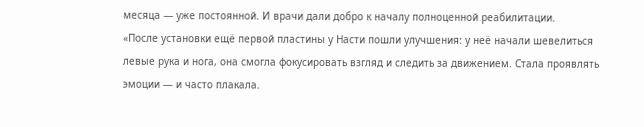месяца — уже постоянной. И врачи дали добро к началу полноценной реабилитации.
«После установки ещё первой пластины у Насти пошли улучшения: у неё начали шевелиться левые рука и нога, она смогла фокусировать взгляд и следить за движением. Стала проявлять эмоции — и часто плакала.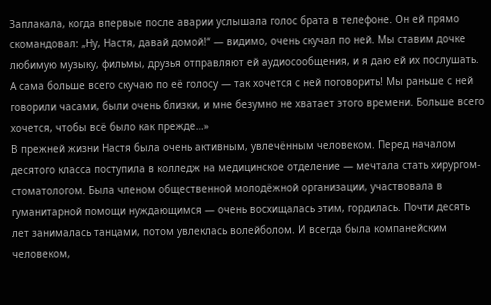Заплакала, когда впервые после аварии услышала голос брата в телефоне. Он ей прямо скомандовал: „Ну, Настя, давай домой!“ — видимо, очень скучал по ней. Мы ставим дочке любимую музыку, фильмы, друзья отправляют ей аудиосообщения, и я даю ей их послушать. А сама больше всего скучаю по её голосу — так хочется с ней поговорить! Мы раньше с ней говорили часами, были очень близки, и мне безумно не хватает этого времени. Больше всего хочется, чтобы всё было как прежде…»
В прежней жизни Настя была очень активным, увлечённым человеком. Перед началом десятого класса поступила в колледж на медицинское отделение — мечтала стать хирургом-стоматологом. Была членом общественной молодёжной организации, участвовала в гуманитарной помощи нуждающимся — очень восхищалась этим, гордилась. Почти десять лет занималась танцами, потом увлеклась волейболом. И всегда была компанейским человеком,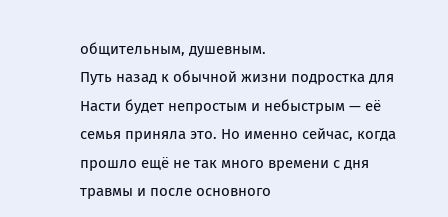общительным, душевным.
Путь назад к обычной жизни подростка для Насти будет непростым и небыстрым — её семья приняла это. Но именно сейчас, когда прошло ещё не так много времени с дня травмы и после основного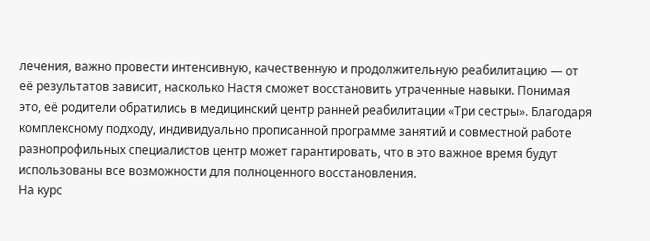лечения, важно провести интенсивную, качественную и продолжительную реабилитацию — от её результатов зависит, насколько Настя сможет восстановить утраченные навыки. Понимая это, её родители обратились в медицинский центр ранней реабилитации «Три сестры». Благодаря комплексному подходу, индивидуально прописанной программе занятий и совместной работе разнопрофильных специалистов центр может гарантировать, что в это важное время будут использованы все возможности для полноценного восстановления.
На курс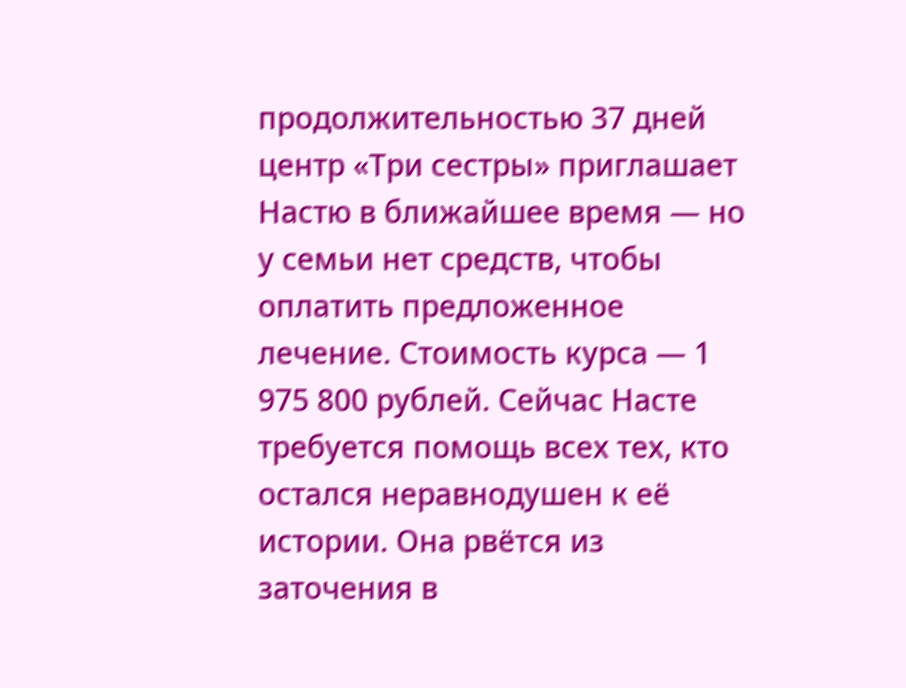продолжительностью 37 дней центр «Три сестры» приглашает Настю в ближайшее время — но у семьи нет средств, чтобы оплатить предложенное лечение. Стоимость курса — 1 975 800 рублей. Сейчас Насте требуется помощь всех тех, кто остался неравнодушен к её истории. Она рвётся из заточения в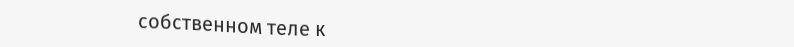собственном теле к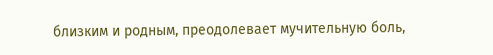близким и родным, преодолевает мучительную боль,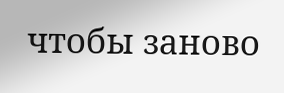чтобы заново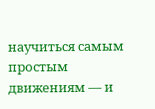научиться самым простым движениям — и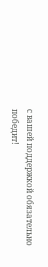с вашей поддержкой обязательно победит!